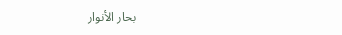بحار الأنوار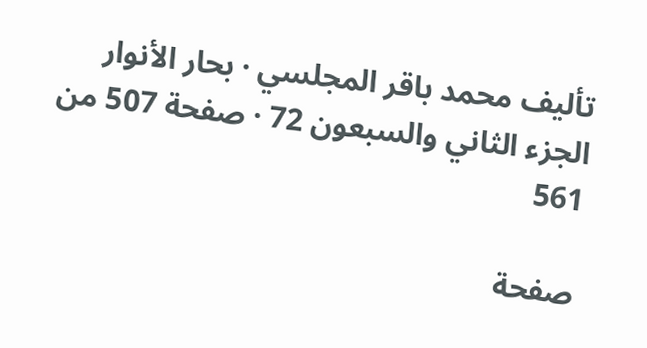تأليف محمد باقر المجلسي · بحار الأنوار الجزء الثاني والسبعون 72 · صفحة 507 من 561

صفحة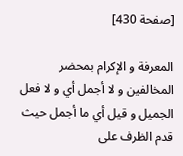[صفحة 430]

المعرفة و الإكرام بمحضر المخالفين و لا أجمل أي و لا فعل الجميل و قيل أي ما أجمل حيث قدم الظرف على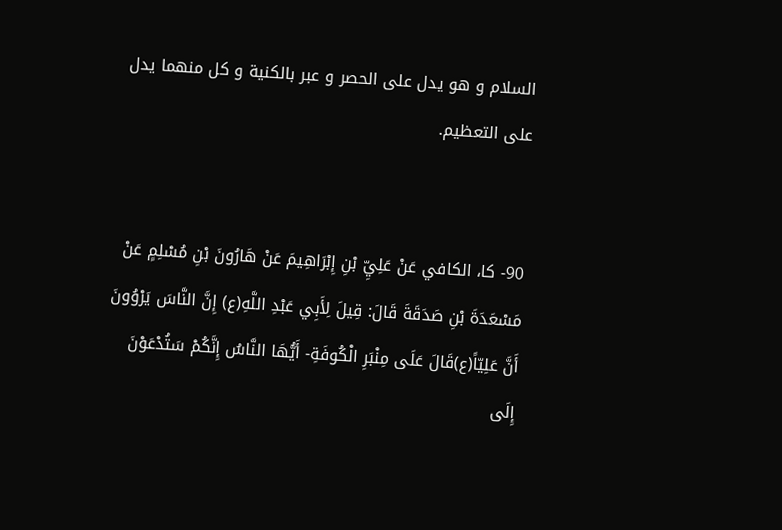السلام و هو يدل على الحصر و عبر بالكنية و كل منهما يدل على التعظيم.


90- كا، الكافي عَنْ عَلِيِّ بْنِ إِبْرَاهِيمَ عَنْ هَارُونَ بْنِ مُسْلِمٍ عَنْ مَسْعَدَةَ بْنِ صَدَقَةَ قَالَ: قِيلَ لِأَبِي عَبْدِ اللَّهِ(ع) إِنَّ النَّاسَ يَرْوُونَ أَنَّ عَلِيّاً(ع)قَالَ عَلَى مِنْبَرِ الْكُوفَةِ- أَيُّهَا النَّاسُ إِنَّكُمْ سَتُدْعَوْنَ إِلَى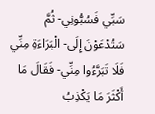سَبِّي فَسُبُّونِي- ثُمَّ سَتُدْعَوْنَ إِلَى- الْبَرَاءَةِ مِنِّي فَلَا تَبَرَّءُوا مِنِّي- فَقَالَ مَا أَكْثَرَ مَا يَكْذِبُ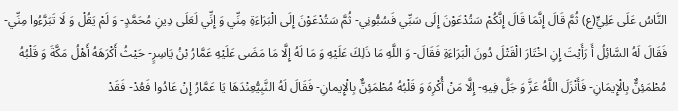النَّاسُ عَلَى عَلِيٍّ(ع) ثُمَّ قَالَ إِنَّمَا قَالَ إِنَّكُمْ سَتُدْعَوْنَ إِلَى سَبِّي فَسُبُّونِي- ثُمَّ سَتُدْعَوْنَ إِلَى الْبَرَاءَةِ مِنِّي وَ إِنِّي لَعَلَى دِينِ مُحَمَّدٍ- وَ لَمْ يَقُلْ وَ لَا تَبَرَّءُوا مِنِّي- فَقَالَ لَهُ السَّائِلُ أَ رَأَيْتَ إِنِ اخْتَارَ الْقَتْلَ دُونَ الْبَرَاءَةِ فَقَالَ- وَ اللَّهِ مَا ذَلِكَ عَلَيْهِ وَ مَا لَهُ إِلَّا مَا مَضَى عَلَيْهِ عَمَّارُ بْنُ يَاسِرٍ- حَيْثُ أَكْرَهَهُ أَهْلُ مَكَّةَ وَ قَلْبُهُ مُطْمَئِنٌّ بِالْإِيمَانِ- فَأَنْزَلَ اللَّهُ عَزَّ وَ جَلَّ فِيهِ- إِلَّا مَنْ أُكْرِهَ وَ قَلْبُهُ مُطْمَئِنٌّ بِالْإِيمانِ- فَقَالَ لَهُ النَّبِيُّعِنْدَهَا يَا عَمَّارُ إِنْ عَادُوا فَعُدْ- فَقَدْ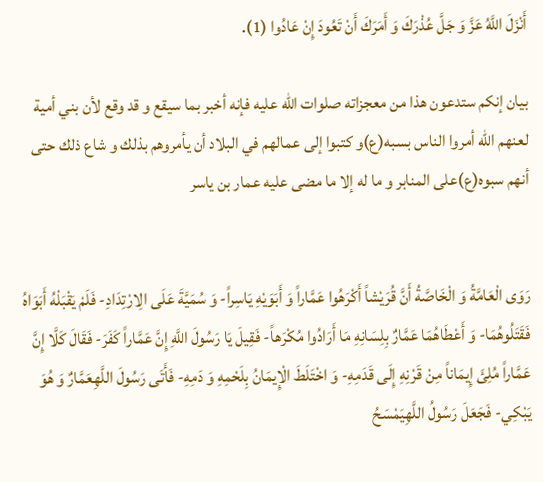أَنْزَلَ اللَّهُ عَزَّ وَ جَلَّ عُذْرَكَ وَ أَمَرَكَ أَنْ تَعُودَ إِنْ عَادُوا (1).

بيان إنكم ستدعون هذا من معجزاته صلوات الله عليه فإنه أخبر بما سيقع و قد وقع لأن بني أمية لعنهم الله أمروا الناس بسبه(ع)و كتبوا إلى عمالهم في البلاد أن يأمروهم بذلك و شاع ذلك حتى أنهم سبوه(ع)على المنابر و ما له إلا ما مضى عليه عمار بن ياسر


رَوَى الْعَامَّةُ وَ الْخَاصَّةُ أَنَّ قُرَيْشاً أَكْرَهُوا عَمَّاراً وَ أَبَوَيْهِ يَاسِراً- وَ سُمَيَّةَ عَلَى الِارْتِدَادِ- فَلَمْ يَقْبَلْهُ أَبَوَاهُ فَقَتَلُوهُمَا- وَ أَعْطَاهُمَا عَمَّارٌ بِلِسَانِهِ مَا أَرَادُوا مُكْرَهاً- فَقِيلَ يَا رَسُولَ اللَّهِ إِنَّ عَمَّاراً كَفَرَ- فَقَالَ كَلَّا إِنَّ عَمَّاراً مُلِئَ إِيمَاناً مِنْ قَرْنِهِ إِلَى قَدَمِهِ- وَ اخْتَلَطَ الْإِيمَانُ بِلَحْمِهِ وَ دَمِهِ- فَأَتَى رَسُولَ اللَّهِعَمَّارٌ وَ هُوَ يَبْكِي- فَجَعَلَ رَسُولُ اللَّهِيَمْسَحُ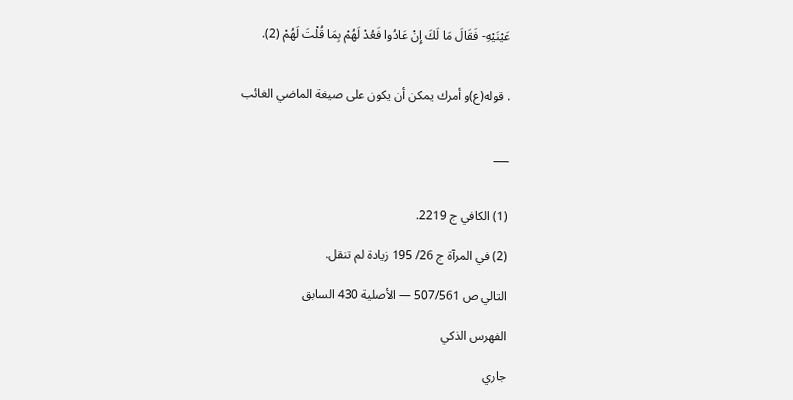عَيْنَيْهِ- فَقَالَ مَا لَكَ إِنْ عَادُوا فَعُدْ لَهُمْ بِمَا قُلْتَ لَهُمْ (2).


. قوله(ع)و أمرك يمكن أن يكون على صيغة الماضي الغائب


___


(1) الكافي ج 2219.

(2) في المرآة ج 26/ 195 زيادة لم تنقل.

التالي ص 507/561 — الأصلية 430 السابق

الفهرس الذكي

جاري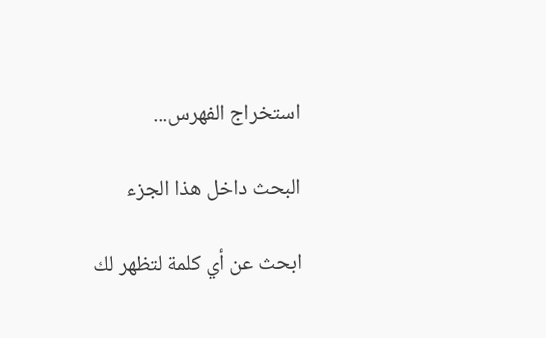استخراج الفهرس...

البحث داخل هذا الجزء

ابحث عن أي كلمة لتظهر لك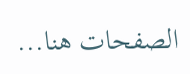الصفحات هنا...